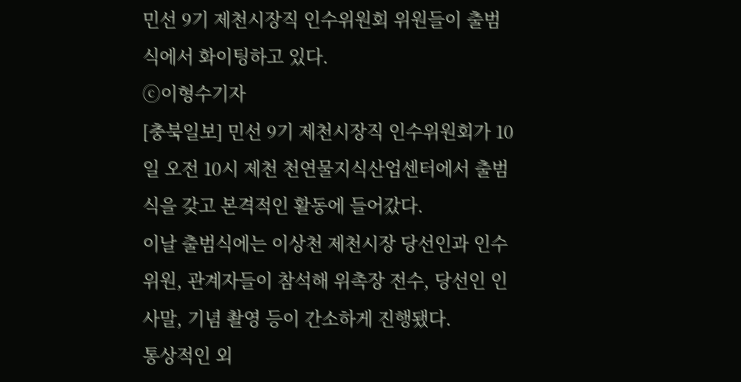민선 9기 제천시장직 인수위원회 위원들이 출범식에서 화이팅하고 있다.
ⓒ이형수기자
[충북일보] 민선 9기 제천시장직 인수위원회가 10일 오전 10시 제천 천연물지식산업센터에서 출범식을 갖고 본격적인 활동에 들어갔다.
이날 출범식에는 이상천 제천시장 당선인과 인수위원, 관계자들이 참석해 위촉장 전수, 당선인 인사말, 기념 촬영 등이 간소하게 진행됐다.
통상적인 외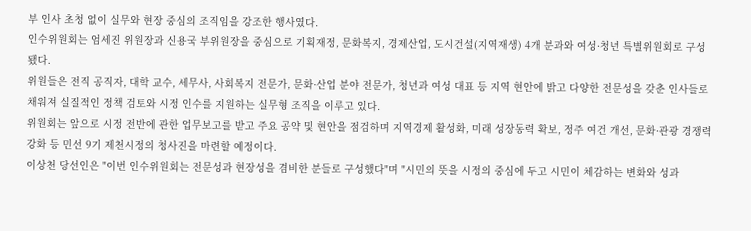부 인사 초청 없이 실무와 현장 중심의 조직임을 강조한 행사였다.
인수위원회는 엄세진 위원장과 신용국 부위원장을 중심으로 기획재정, 문화복지, 경제산업, 도시건설(지역재생) 4개 분과와 여성·청년 특별위원회로 구성됐다.
위원들은 전직 공직자, 대학 교수, 세무사, 사회복지 전문가, 문화·산업 분야 전문가, 청년과 여성 대표 등 지역 현안에 밝고 다양한 전문성을 갖춘 인사들로 채워져 실질적인 정책 검토와 시정 인수를 지원하는 실무형 조직을 이루고 있다.
위원회는 앞으로 시정 전반에 관한 업무보고를 받고 주요 공약 및 현안을 점검하며 지역경제 활성화, 미래 성장동력 확보, 정주 여건 개선, 문화·관광 경쟁력 강화 등 민선 9기 제천시정의 청사진을 마련할 예정이다.
이상천 당선인은 "이번 인수위원회는 전문성과 현장성을 겸비한 분들로 구성했다"며 "시민의 뜻을 시정의 중심에 두고 시민이 체감하는 변화와 성과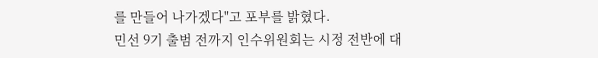를 만들어 나가겠다"고 포부를 밝혔다.
민선 9기 출범 전까지 인수위원회는 시정 전반에 대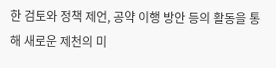한 검토와 정책 제언, 공약 이행 방안 등의 활동을 통해 새로운 제천의 미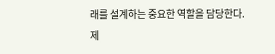래를 설계하는 중요한 역할을 담당한다.
제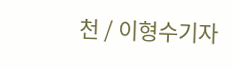천 / 이형수기자